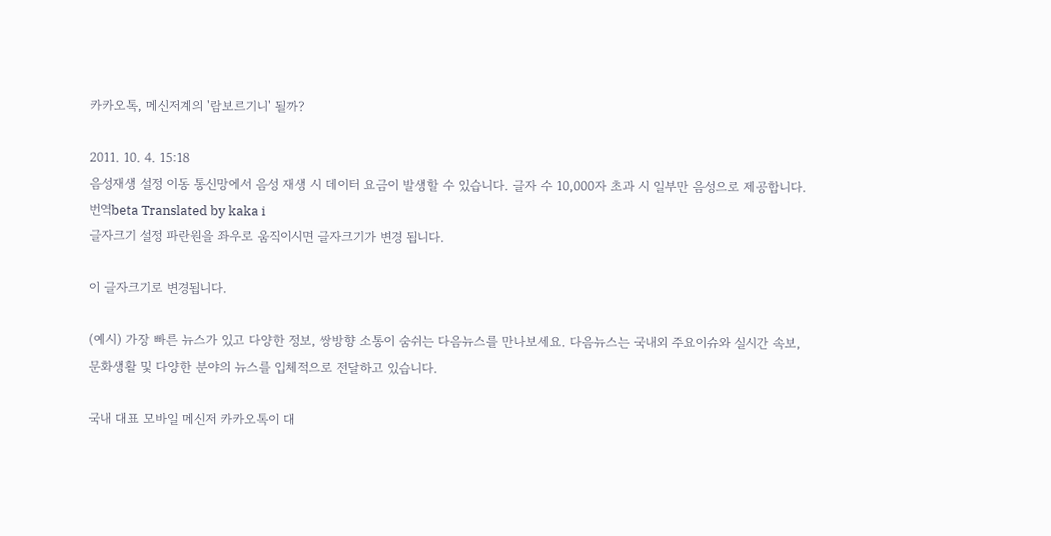카카오톡, 메신저계의 '람보르기니' 될까?

2011. 10. 4. 15:18
음성재생 설정 이동 통신망에서 음성 재생 시 데이터 요금이 발생할 수 있습니다. 글자 수 10,000자 초과 시 일부만 음성으로 제공합니다.
번역beta Translated by kaka i
글자크기 설정 파란원을 좌우로 움직이시면 글자크기가 변경 됩니다.

이 글자크기로 변경됩니다.

(예시) 가장 빠른 뉴스가 있고 다양한 정보, 쌍방향 소통이 숨쉬는 다음뉴스를 만나보세요. 다음뉴스는 국내외 주요이슈와 실시간 속보, 문화생활 및 다양한 분야의 뉴스를 입체적으로 전달하고 있습니다.

국내 대표 모바일 메신저 카카오톡이 대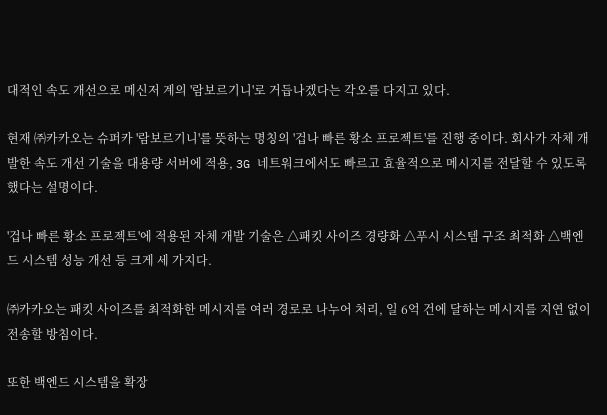대적인 속도 개선으로 메신저 계의 '람보르기니'로 거듭나겠다는 각오를 다지고 있다.

현재 ㈜카카오는 슈퍼카 '람보르기니'를 뜻하는 명칭의 '겁나 빠른 황소 프로젝트'를 진행 중이다. 회사가 자체 개발한 속도 개선 기술을 대용량 서버에 적용, 3G 네트워크에서도 빠르고 효율적으로 메시지를 전달할 수 있도록 했다는 설명이다.

'겁나 빠른 황소 프로젝트'에 적용된 자체 개발 기술은 △패킷 사이즈 경량화 △푸시 시스템 구조 최적화 △백엔드 시스템 성능 개선 등 크게 세 가지다.

㈜카카오는 패킷 사이즈를 최적화한 메시지를 여러 경로로 나누어 처리, 일 6억 건에 달하는 메시지를 지연 없이 전송할 방침이다.

또한 백엔드 시스템을 확장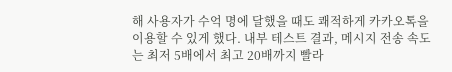해 사용자가 수억 명에 달했을 때도 쾌적하게 카카오톡을 이용할 수 있게 했다. 내부 테스트 결과, 메시지 전송 속도는 최저 5배에서 최고 20배까지 빨라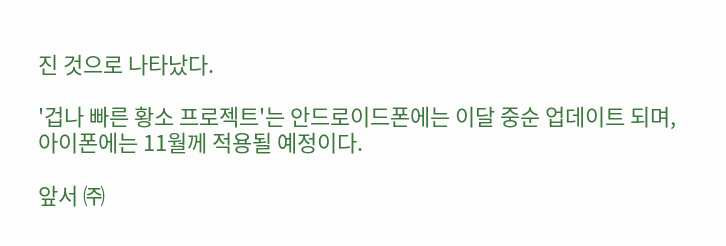진 것으로 나타났다.

'겁나 빠른 황소 프로젝트'는 안드로이드폰에는 이달 중순 업데이트 되며, 아이폰에는 11월께 적용될 예정이다.

앞서 ㈜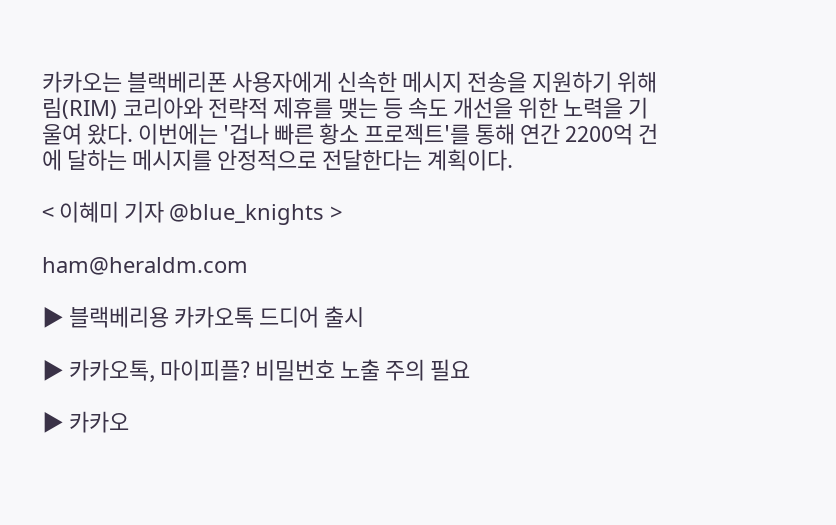카카오는 블랙베리폰 사용자에게 신속한 메시지 전송을 지원하기 위해 림(RIM) 코리아와 전략적 제휴를 맺는 등 속도 개선을 위한 노력을 기울여 왔다. 이번에는 '겁나 빠른 황소 프로젝트'를 통해 연간 2200억 건에 달하는 메시지를 안정적으로 전달한다는 계획이다.

< 이혜미 기자 @blue_knights >

ham@heraldm.com

▶ 블랙베리용 카카오톡 드디어 출시

▶ 카카오톡, 마이피플? 비밀번호 노출 주의 필요

▶ 카카오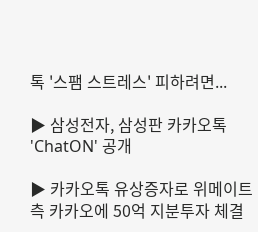톡 '스팸 스트레스' 피하려면...

▶ 삼성전자, 삼성판 카카오톡 'ChatON' 공개

▶ 카카오톡 유상증자로 위메이트 측 카카오에 50억 지분투자 체결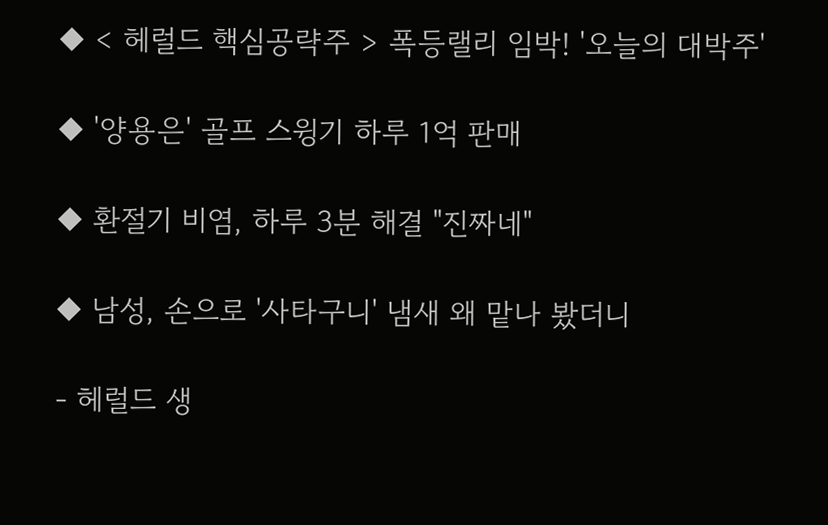◆ < 헤럴드 핵심공략주 > 폭등랠리 임박! '오늘의 대박주'

◆ '양용은' 골프 스윙기 하루 1억 판매

◆ 환절기 비염, 하루 3분 해결 "진짜네"

◆ 남성, 손으로 '사타구니' 냄새 왜 맡나 봤더니

- 헤럴드 생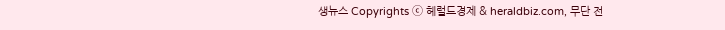생뉴스 Copyrights ⓒ 헤럴드경제 & heraldbiz.com, 무단 전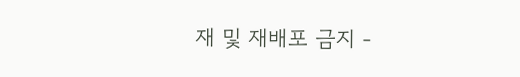재 및 재배포 금지 -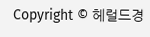Copyright © 헤럴드경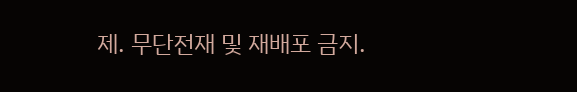제. 무단전재 및 재배포 금지.